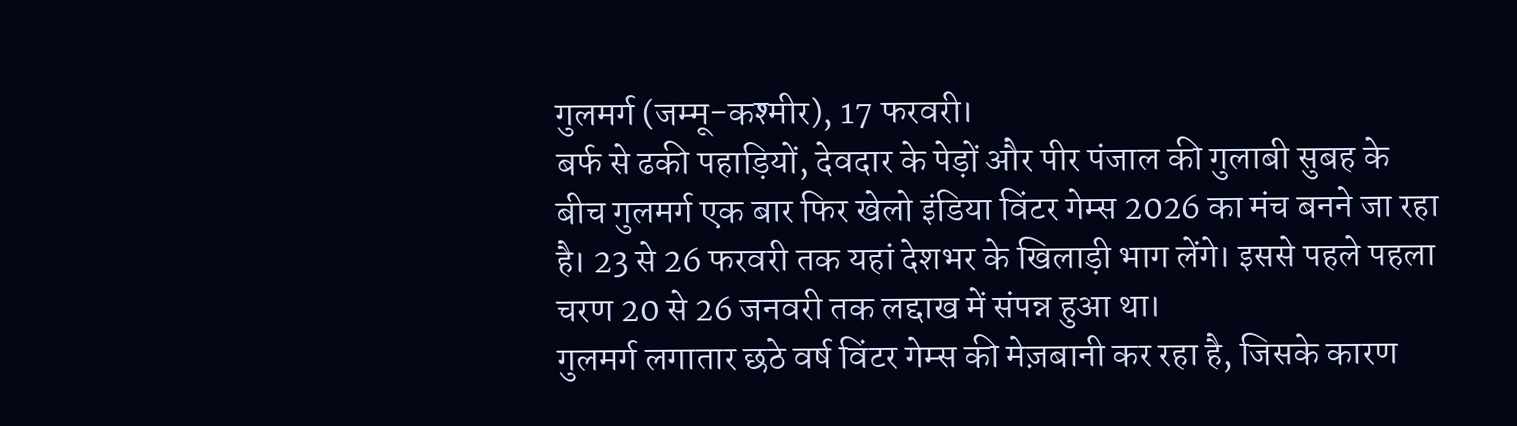गुलमर्ग (जम्मू-कश्मीर), 17 फरवरी।
बर्फ से ढकी पहाड़ियों, देवदार के पेड़ों और पीर पंजाल की गुलाबी सुबह के बीच गुलमर्ग एक बार फिर खेलो इंडिया विंटर गेम्स 2026 का मंच बनने जा रहा है। 23 से 26 फरवरी तक यहां देशभर के खिलाड़ी भाग लेंगे। इससे पहले पहला चरण 20 से 26 जनवरी तक लद्दाख में संपन्न हुआ था।
गुलमर्ग लगातार छठे वर्ष विंटर गेम्स की मेज़बानी कर रहा है, जिसके कारण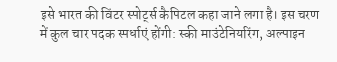इसे भारत की विंटर स्पोर्ट्स कैपिटल कहा जाने लगा है। इस चरण में कुल चार पदक स्पर्धाएं होंगी: स्की माउंटेनियरिंग, अल्पाइन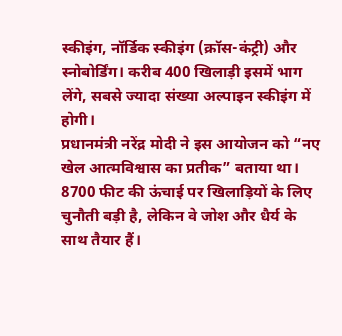स्कीइंग, नॉर्डिक स्कीइंग (क्रॉस-कंट्री) और स्नोबोर्डिंग। करीब 400 खिलाड़ी इसमें भाग लेंगे, सबसे ज्यादा संख्या अल्पाइन स्कीइंग में होगी।
प्रधानमंत्री नरेंद्र मोदी ने इस आयोजन को “नए खेल आत्मविश्वास का प्रतीक” बताया था। 8700 फीट की ऊंचाई पर खिलाड़ियों के लिए चुनौती बड़ी है, लेकिन वे जोश और धैर्य के साथ तैयार हैं।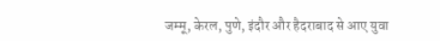जम्मू, केरल, पुणे, इंदौर और हैदराबाद से आए युवा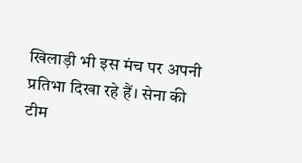खिलाड़ी भी इस मंच पर अपनी प्रतिभा दिखा रहे हैं। सेना की टीम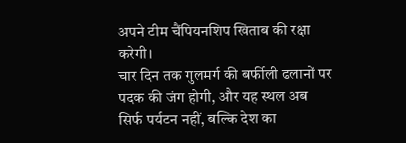अपने टीम चैंपियनशिप खिताब की रक्षा करेगी।
चार दिन तक गुलमर्ग की बर्फीली ढलानों पर पदक की जंग होगी, और यह स्थल अब सिर्फ पर्यटन नहीं, बल्कि देश का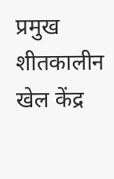प्रमुख शीतकालीन खेल केंद्र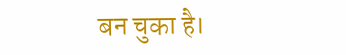बन चुका है।